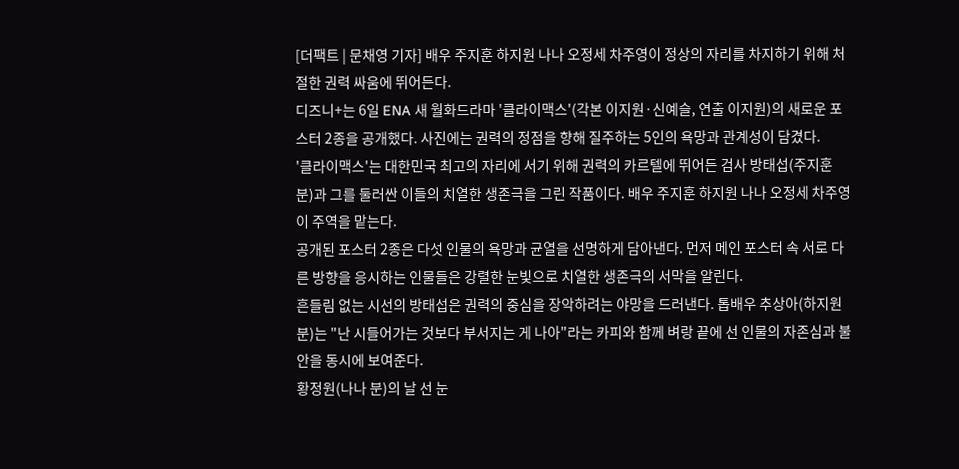[더팩트 | 문채영 기자] 배우 주지훈 하지원 나나 오정세 차주영이 정상의 자리를 차지하기 위해 처절한 권력 싸움에 뛰어든다.
디즈니+는 6일 ENA 새 월화드라마 '클라이맥스'(각본 이지원·신예슬, 연출 이지원)의 새로운 포스터 2종을 공개했다. 사진에는 권력의 정점을 향해 질주하는 5인의 욕망과 관계성이 담겼다.
'클라이맥스'는 대한민국 최고의 자리에 서기 위해 권력의 카르텔에 뛰어든 검사 방태섭(주지훈 분)과 그를 둘러싼 이들의 치열한 생존극을 그린 작품이다. 배우 주지훈 하지원 나나 오정세 차주영이 주역을 맡는다.
공개된 포스터 2종은 다섯 인물의 욕망과 균열을 선명하게 담아낸다. 먼저 메인 포스터 속 서로 다른 방향을 응시하는 인물들은 강렬한 눈빛으로 치열한 생존극의 서막을 알린다.
흔들림 없는 시선의 방태섭은 권력의 중심을 장악하려는 야망을 드러낸다. 톱배우 추상아(하지원 분)는 "난 시들어가는 것보다 부서지는 게 나아"라는 카피와 함께 벼랑 끝에 선 인물의 자존심과 불안을 동시에 보여준다.
황정원(나나 분)의 날 선 눈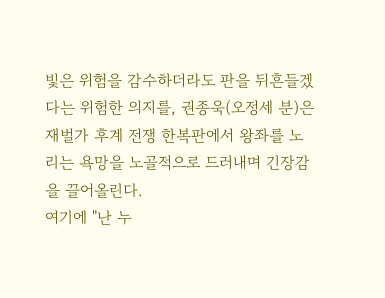빛은 위험을 감수하더라도 판을 뒤흔들겠다는 위험한 의지를, 권종욱(오정세 분)은 재벌가 후계 전쟁 한복판에서 왕좌를 노리는 욕망을 노골적으로 드러내며 긴장감을 끌어올린다.
여기에 "난 누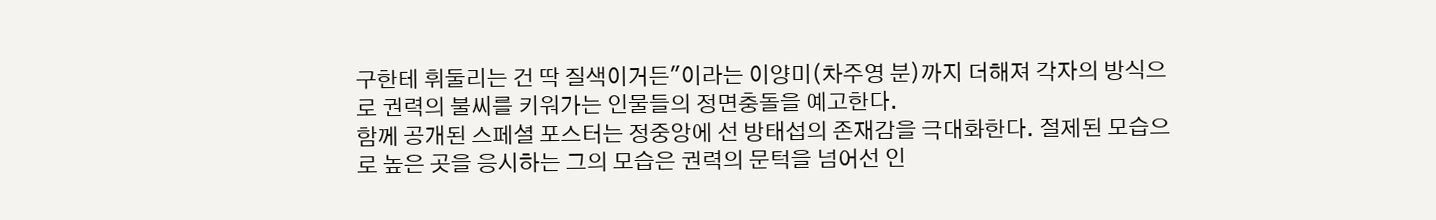구한테 휘둘리는 건 딱 질색이거든"이라는 이양미(차주영 분)까지 더해져 각자의 방식으로 권력의 불씨를 키워가는 인물들의 정면충돌을 예고한다.
함께 공개된 스페셜 포스터는 정중앙에 선 방태섭의 존재감을 극대화한다. 절제된 모습으로 높은 곳을 응시하는 그의 모습은 권력의 문턱을 넘어선 인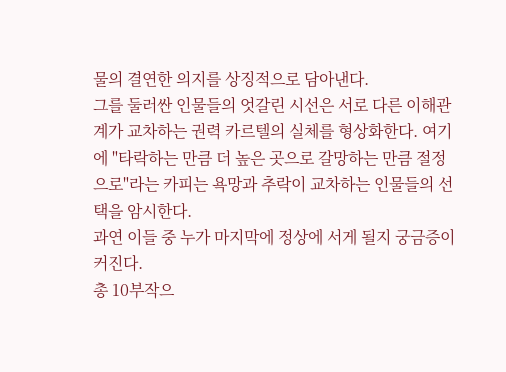물의 결연한 의지를 상징적으로 담아낸다.
그를 둘러싼 인물들의 엇갈린 시선은 서로 다른 이해관계가 교차하는 권력 카르텔의 실체를 형상화한다. 여기에 "타락하는 만큼 더 높은 곳으로 갈망하는 만큼 절정으로"라는 카피는 욕망과 추락이 교차하는 인물들의 선택을 암시한다.
과연 이들 중 누가 마지막에 정상에 서게 될지 궁금증이 커진다.
총 10부작으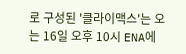로 구성된 '클라이맥스'는 오는 16일 오후 10시 ENA에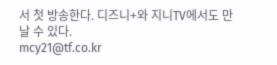서 첫 방송한다. 디즈니+와 지니TV에서도 만날 수 있다.
mcy21@tf.co.kr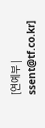[연예부 | ssent@tf.co.kr]